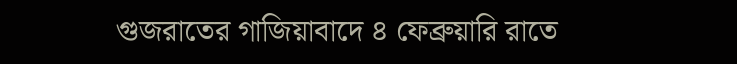গুজরাতের গাজিয়াবাদে ৪ ফেব্রুয়ারি রাতে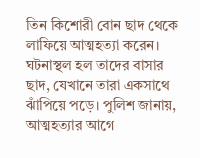তিন কিশোরী বোন ছাদ থেকে লাফিয়ে আত্মহত্যা করেন। ঘটনাস্থল হল তাদের বাসার ছাদ, যেখানে তারা একসাথে ঝাঁপিয়ে পড়ে। পুলিশ জানায়, আত্মহত্যার আগে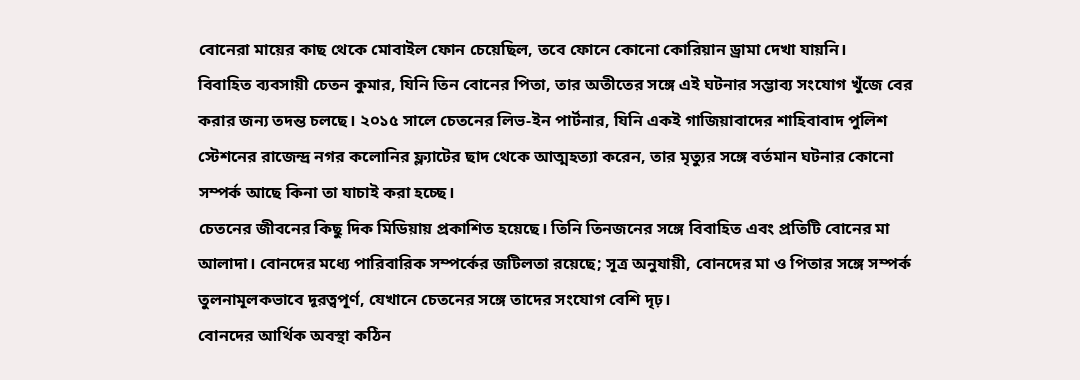বোনেরা মায়ের কাছ থেকে মোবাইল ফোন চেয়েছিল, তবে ফোনে কোনো কোরিয়ান ড্রামা দেখা যায়নি।
বিবাহিত ব্যবসায়ী চেতন কুমার, যিনি তিন বোনের পিতা, তার অতীতের সঙ্গে এই ঘটনার সম্ভাব্য সংযোগ খুঁজে বের করার জন্য তদন্ত চলছে। ২০১৫ সালে চেতনের লিভ‑ইন পার্টনার, যিনি একই গাজিয়াবাদের শাহিবাবাদ পুলিশ স্টেশনের রাজেন্দ্র নগর কলোনির ফ্ল্যাটের ছাদ থেকে আত্মহত্যা করেন, তার মৃত্যুর সঙ্গে বর্তমান ঘটনার কোনো সম্পর্ক আছে কিনা তা যাচাই করা হচ্ছে।
চেতনের জীবনের কিছু দিক মিডিয়ায় প্রকাশিত হয়েছে। তিনি তিনজনের সঙ্গে বিবাহিত এবং প্রতিটি বোনের মা আলাদা। বোনদের মধ্যে পারিবারিক সম্পর্কের জটিলতা রয়েছে; সূত্র অনুযায়ী, বোনদের মা ও পিতার সঙ্গে সম্পর্ক তুলনামূলকভাবে দূরত্বপূর্ণ, যেখানে চেতনের সঙ্গে তাদের সংযোগ বেশি দৃঢ়।
বোনদের আর্থিক অবস্থা কঠিন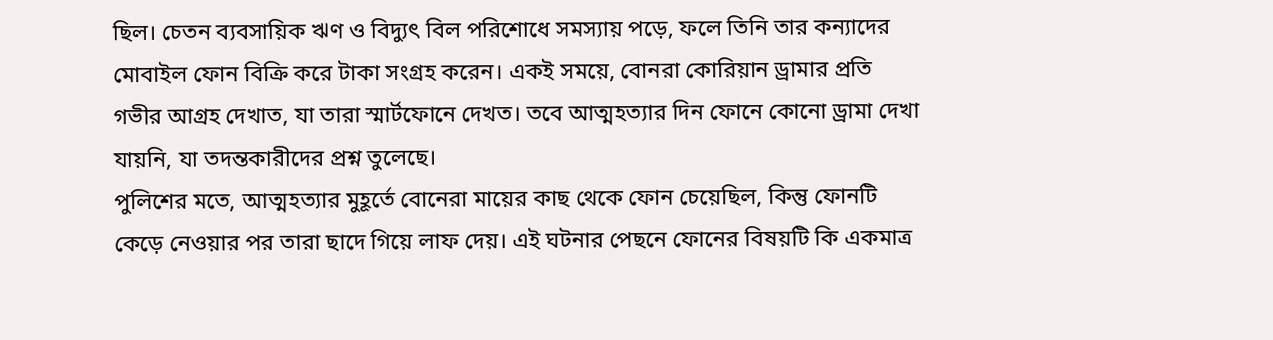ছিল। চেতন ব্যবসায়িক ঋণ ও বিদ্যুৎ বিল পরিশোধে সমস্যায় পড়ে, ফলে তিনি তার কন্যাদের মোবাইল ফোন বিক্রি করে টাকা সংগ্রহ করেন। একই সময়ে, বোনরা কোরিয়ান ড্রামার প্রতি গভীর আগ্রহ দেখাত, যা তারা স্মার্টফোনে দেখত। তবে আত্মহত্যার দিন ফোনে কোনো ড্রামা দেখা যায়নি, যা তদন্তকারীদের প্রশ্ন তুলেছে।
পুলিশের মতে, আত্মহত্যার মুহূর্তে বোনেরা মায়ের কাছ থেকে ফোন চেয়েছিল, কিন্তু ফোনটি কেড়ে নেওয়ার পর তারা ছাদে গিয়ে লাফ দেয়। এই ঘটনার পেছনে ফোনের বিষয়টি কি একমাত্র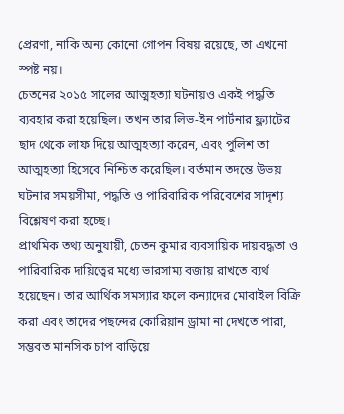প্রেরণা, নাকি অন্য কোনো গোপন বিষয় রয়েছে, তা এখনো স্পষ্ট নয়।
চেতনের ২০১৫ সালের আত্মহত্যা ঘটনায়ও একই পদ্ধতি ব্যবহার করা হয়েছিল। তখন তার লিভ‑ইন পার্টনার ফ্ল্যাটের ছাদ থেকে লাফ দিয়ে আত্মহত্যা করেন, এবং পুলিশ তা আত্মহত্যা হিসেবে নিশ্চিত করেছিল। বর্তমান তদন্তে উভয় ঘটনার সময়সীমা, পদ্ধতি ও পারিবারিক পরিবেশের সাদৃশ্য বিশ্লেষণ করা হচ্ছে।
প্রাথমিক তথ্য অনুযায়ী, চেতন কুমার ব্যবসায়িক দায়বদ্ধতা ও পারিবারিক দায়িত্বের মধ্যে ভারসাম্য বজায় রাখতে ব্যর্থ হয়েছেন। তার আর্থিক সমস্যার ফলে কন্যাদের মোবাইল বিক্রি করা এবং তাদের পছন্দের কোরিয়ান ড্রামা না দেখতে পারা, সম্ভবত মানসিক চাপ বাড়িয়ে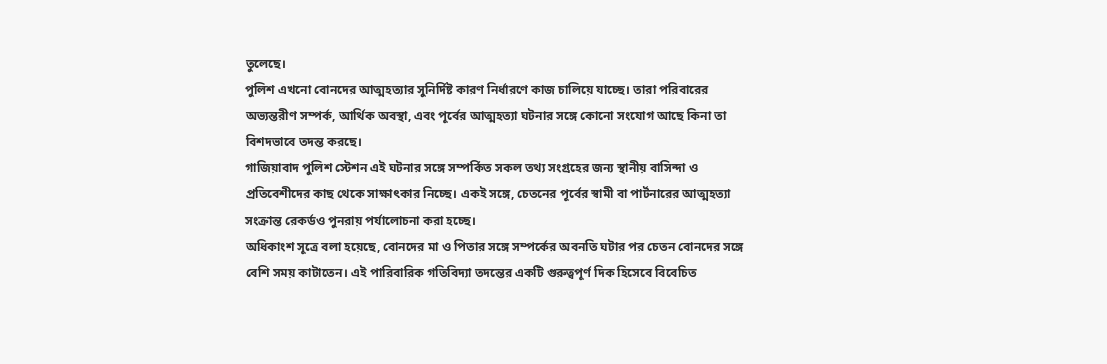তুলেছে।
পুলিশ এখনো বোনদের আত্মহত্যার সুনির্দিষ্ট কারণ নির্ধারণে কাজ চালিয়ে যাচ্ছে। তারা পরিবারের অভ্যন্তরীণ সম্পর্ক, আর্থিক অবস্থা, এবং পূর্বের আত্মহত্যা ঘটনার সঙ্গে কোনো সংযোগ আছে কিনা তা বিশদভাবে তদন্ত করছে।
গাজিয়াবাদ পুলিশ স্টেশন এই ঘটনার সঙ্গে সম্পর্কিত সকল তথ্য সংগ্রহের জন্য স্থানীয় বাসিন্দা ও প্রতিবেশীদের কাছ থেকে সাক্ষাৎকার নিচ্ছে। একই সঙ্গে, চেতনের পূর্বের স্বামী বা পার্টনারের আত্মহত্যা সংক্রান্ত রেকর্ডও পুনরায় পর্যালোচনা করা হচ্ছে।
অধিকাংশ সূত্রে বলা হয়েছে, বোনদের মা ও পিতার সঙ্গে সম্পর্কের অবনতি ঘটার পর চেতন বোনদের সঙ্গে বেশি সময় কাটাতেন। এই পারিবারিক গতিবিদ্যা তদন্তের একটি গুরুত্বপূর্ণ দিক হিসেবে বিবেচিত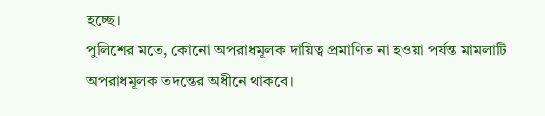হচ্ছে।
পুলিশের মতে, কোনো অপরাধমূলক দায়িত্ব প্রমাণিত না হওয়া পর্যন্ত মামলাটি অপরাধমূলক তদন্তের অধীনে থাকবে।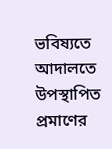ভবিষ্যতে আদালতে উপস্থাপিত প্রমাণের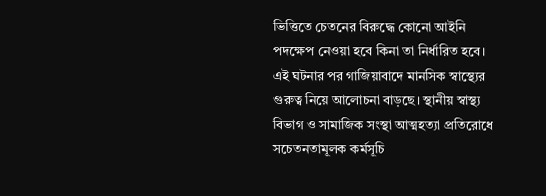ভিত্তিতে চেতনের বিরুদ্ধে কোনো আইনি পদক্ষেপ নেওয়া হবে কিনা তা নির্ধারিত হবে।
এই ঘটনার পর গাজিয়াবাদে মানসিক স্বাস্থ্যের গুরুত্ব নিয়ে আলোচনা বাড়ছে। স্থানীয় স্বাস্থ্য বিভাগ ও সামাজিক সংস্থা আত্মহত্যা প্রতিরোধে সচেতনতামূলক কর্মসূচি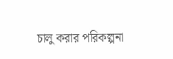চালু করার পরিকল্পনা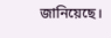জানিয়েছে।